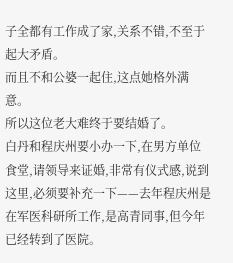子全都有工作成了家,关系不错,不至于起大矛盾。
而且不和公婆一起住,这点她格外满意。
所以这位老大难终于要结婚了。
白丹和程庆州要小办一下,在男方单位食堂,请领导来证婚,非常有仪式感,说到这里,必须要补充一下——去年程庆州是在军医科研所工作,是高青同事,但今年已经转到了医院。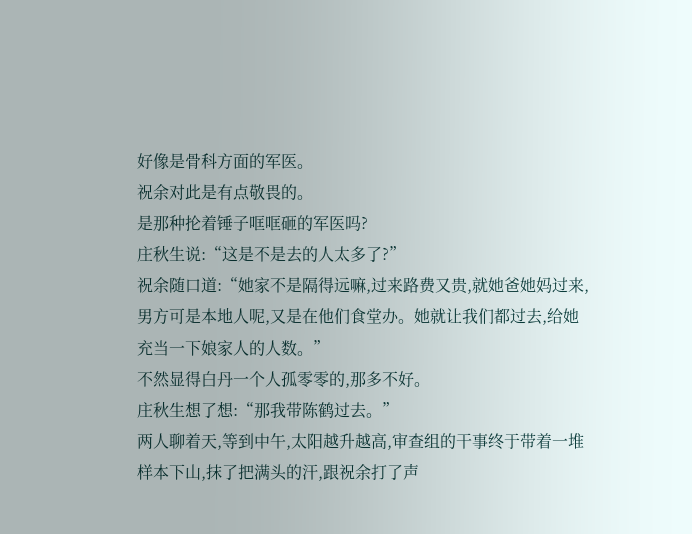好像是骨科方面的军医。
祝余对此是有点敬畏的。
是那种抡着锤子哐哐砸的军医吗?
庄秋生说:“这是不是去的人太多了?”
祝余随口道:“她家不是隔得远嘛,过来路费又贵,就她爸她妈过来,男方可是本地人呢,又是在他们食堂办。她就让我们都过去,给她充当一下娘家人的人数。”
不然显得白丹一个人孤零零的,那多不好。
庄秋生想了想:“那我带陈鹤过去。”
两人聊着天,等到中午,太阳越升越高,审查组的干事终于带着一堆样本下山,抹了把满头的汗,跟祝余打了声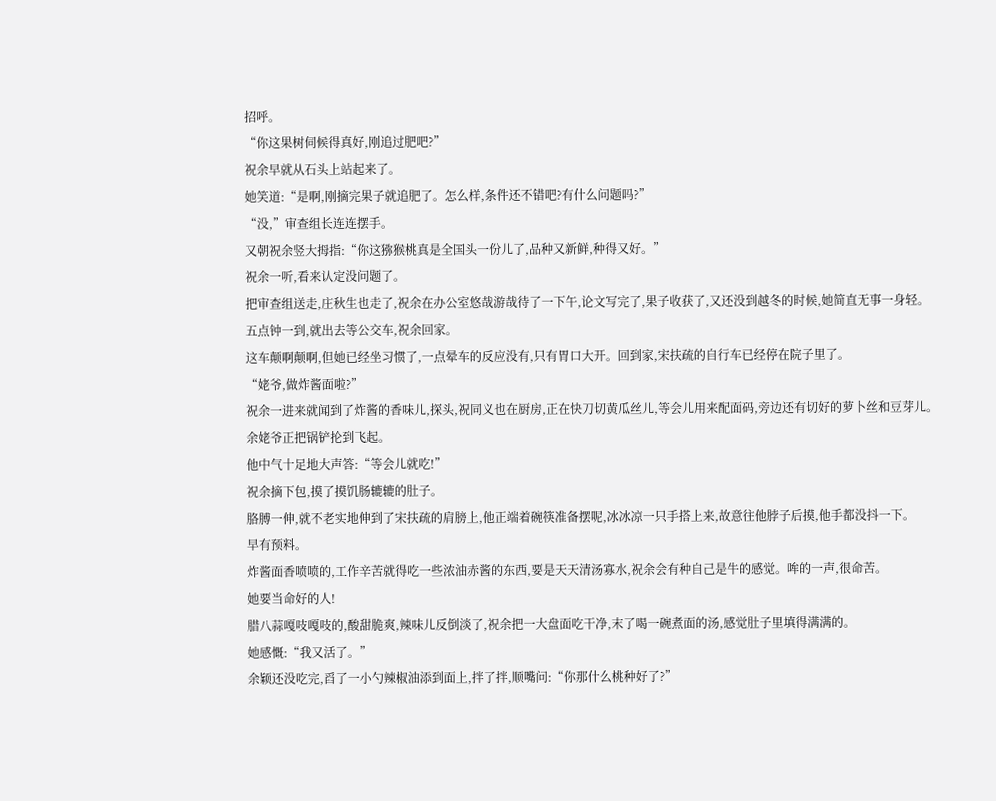招呼。
“你这果树伺候得真好,刚追过肥吧?”
祝余早就从石头上站起来了。
她笑道:“是啊,刚摘完果子就追肥了。怎么样,条件还不错吧?有什么问题吗?”
“没,”审查组长连连摆手。
又朝祝余竖大拇指:“你这猕猴桃真是全国头一份儿了,品种又新鲜,种得又好。”
祝余一听,看来认定没问题了。
把审查组送走,庄秋生也走了,祝余在办公室悠哉游哉待了一下午,论文写完了,果子收获了,又还没到越冬的时候,她简直无事一身轻。
五点钟一到,就出去等公交车,祝余回家。
这车颠啊颠啊,但她已经坐习惯了,一点晕车的反应没有,只有胃口大开。回到家,宋扶疏的自行车已经停在院子里了。
“姥爷,做炸酱面啦?”
祝余一进来就闻到了炸酱的香味儿,探头,祝同义也在厨房,正在快刀切黄瓜丝儿,等会儿用来配面码,旁边还有切好的萝卜丝和豆芽儿。
余姥爷正把锅铲抡到飞起。
他中气十足地大声答:“等会儿就吃!”
祝余摘下包,摸了摸饥肠辘辘的肚子。
胳膊一伸,就不老实地伸到了宋扶疏的肩膀上,他正端着碗筷准备摆呢,冰冰凉一只手搭上来,故意往他脖子后摸,他手都没抖一下。
早有预料。
炸酱面香喷喷的,工作辛苦就得吃一些浓油赤酱的东西,要是天天清汤寡水,祝余会有种自己是牛的感觉。哞的一声,很命苦。
她要当命好的人!
腊八蒜嘎吱嘎吱的,酸甜脆爽,辣味儿反倒淡了,祝余把一大盘面吃干净,末了喝一碗煮面的汤,感觉肚子里填得满满的。
她感慨:“我又活了。”
余颖还没吃完,舀了一小勺辣椒油添到面上,拌了拌,顺嘴问:“你那什么桃种好了?”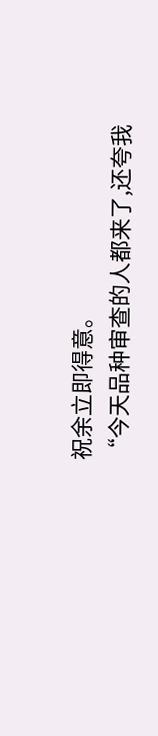祝余立即得意。
“今天品种审查的人都来了,还夸我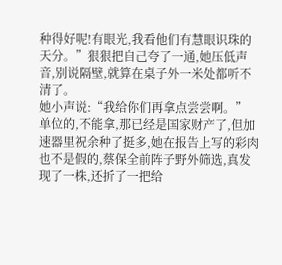种得好呢!有眼光,我看他们有慧眼识珠的天分。”狠狠把自己夸了一通,她压低声音,别说隔壁,就算在桌子外一米处都听不清了。
她小声说:“我给你们再拿点尝尝啊。”
单位的,不能拿,那已经是国家财产了,但加速器里祝余种了挺多,她在报告上写的彩肉也不是假的,蔡保全前阵子野外筛选,真发现了一株,还折了一把给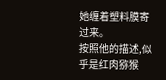她缠着塑料膜寄过来。
按照他的描述,似乎是红肉猕猴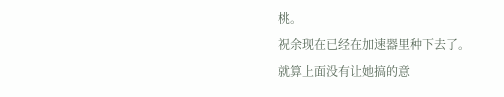桃。
祝余现在已经在加速器里种下去了。
就算上面没有让她搞的意